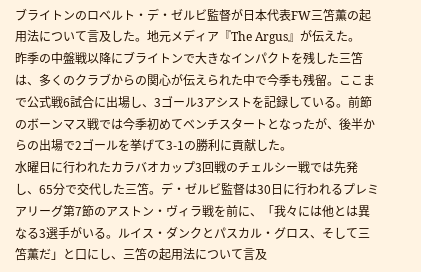ブライトンのロベルト・デ・ゼルビ監督が日本代表FW三笘薫の起用法について言及した。地元メディア『The Argus』が伝えた。
昨季の中盤戦以降にブライトンで大きなインパクトを残した三笘は、多くのクラブからの関心が伝えられた中で今季も残留。ここまで公式戦6試合に出場し、3ゴール3アシストを記録している。前節のボーンマス戦では今季初めてベンチスタートとなったが、後半からの出場で2ゴールを挙げて3-1の勝利に貢献した。
水曜日に行われたカラバオカップ3回戦のチェルシー戦では先発し、65分で交代した三笘。デ・ゼルビ監督は30日に行われるプレミアリーグ第7節のアストン・ヴィラ戦を前に、「我々には他とは異なる3選手がいる。ルイス・ダンクとパスカル・グロス、そして三笘薫だ」と口にし、三笘の起用法について言及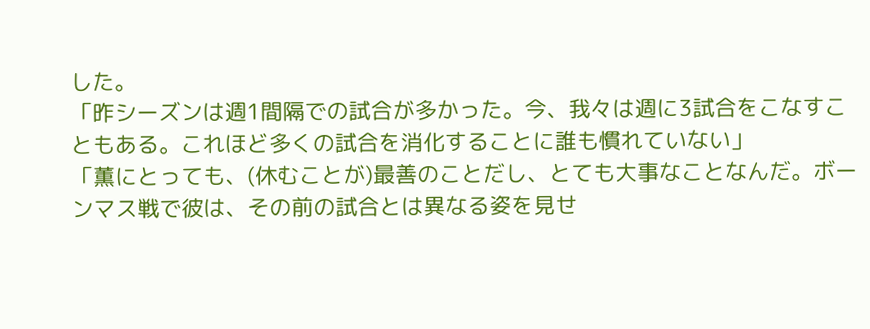した。
「昨シーズンは週1間隔での試合が多かった。今、我々は週に3試合をこなすこともある。これほど多くの試合を消化することに誰も慣れていない」
「薫にとっても、(休むことが)最善のことだし、とても大事なことなんだ。ボーンマス戦で彼は、その前の試合とは異なる姿を見せ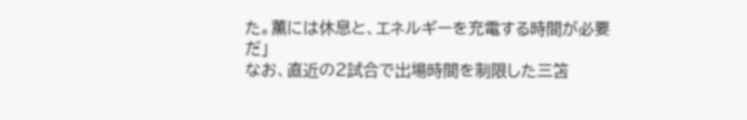た。薫には休息と、エネルギーを充電する時間が必要だ」
なお、直近の2試合で出場時間を制限した三笘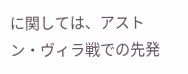に関しては、アストン・ヴィラ戦での先発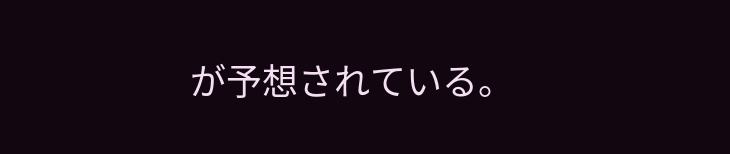が予想されている。